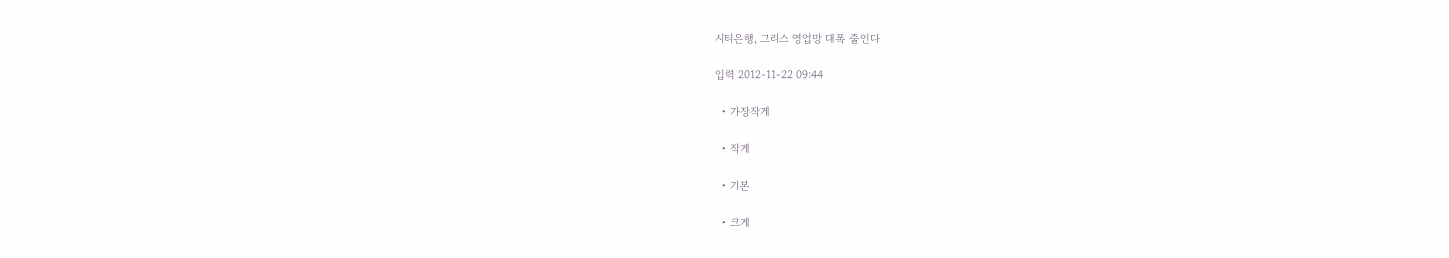시티은행, 그리스 영업망 대폭 줄인다

입력 2012-11-22 09:44

  • 가장작게

  • 작게

  • 기본

  • 크게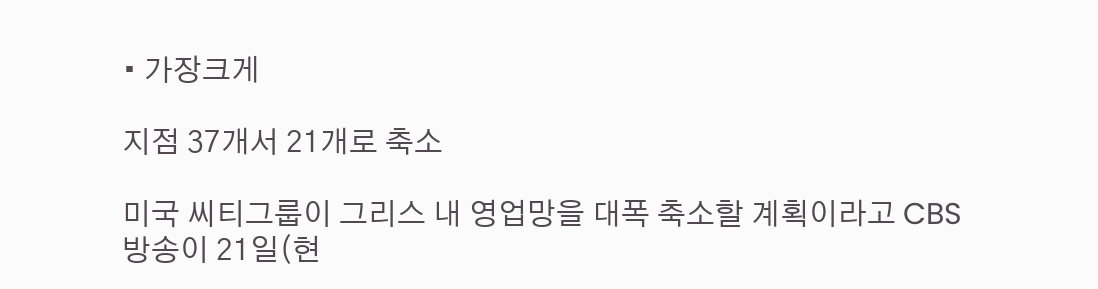• 가장크게

지점 37개서 21개로 축소

미국 씨티그룹이 그리스 내 영업망을 대폭 축소할 계획이라고 CBS방송이 21일(현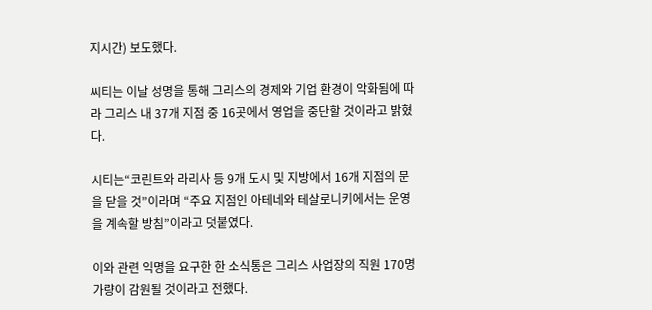지시간) 보도했다.

씨티는 이날 성명을 통해 그리스의 경제와 기업 환경이 악화됨에 따라 그리스 내 37개 지점 중 16곳에서 영업을 중단할 것이라고 밝혔다.

시티는“코린트와 라리사 등 9개 도시 및 지방에서 16개 지점의 문을 닫을 것”이라며 “주요 지점인 아테네와 테살로니키에서는 운영을 계속할 방침”이라고 덧붙였다.

이와 관련 익명을 요구한 한 소식통은 그리스 사업장의 직원 170명 가량이 감원될 것이라고 전했다.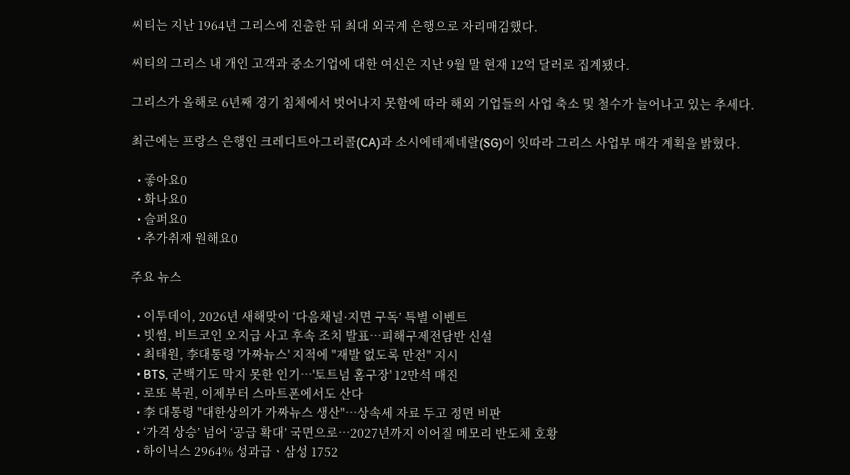씨티는 지난 1964년 그리스에 진출한 뒤 최대 외국계 은행으로 자리매김했다.

씨티의 그리스 내 개인 고객과 중소기업에 대한 여신은 지난 9월 말 현재 12억 달러로 집계됐다.

그리스가 올해로 6년째 경기 침체에서 벗어나지 못함에 따라 해외 기업들의 사업 축소 및 철수가 늘어나고 있는 추세다.

최근에는 프랑스 은행인 크레디트아그리콜(CA)과 소시에테제네랄(SG)이 잇따라 그리스 사업부 매각 계획을 밝혔다.

  • 좋아요0
  • 화나요0
  • 슬퍼요0
  • 추가취재 원해요0

주요 뉴스

  • 이투데이, 2026년 새해맞이 ‘다음채널·지면 구독’ 특별 이벤트
  • 빗썸, 비트코인 오지급 사고 후속 조치 발표…피해구제전담반 신설
  • 최태원, 李대통령 '가짜뉴스' 지적에 "재발 없도록 만전" 지시
  • BTS, 군백기도 막지 못한 인기⋯'토트넘 홈구장' 12만석 매진
  • 로또 복권, 이제부터 스마트폰에서도 산다
  • 李 대통령 "대한상의가 가짜뉴스 생산"…상속세 자료 두고 정면 비판
  • ‘가격 상승’ 넘어 ‘공급 확대’ 국면으로…2027년까지 이어질 메모리 반도체 호황
  • 하이닉스 2964% 성과급ㆍ삼성 1752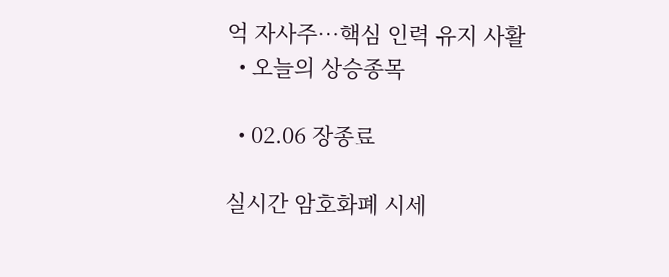억 자사주⋯핵심 인력 유지 사활
  • 오늘의 상승종목

  • 02.06 장종료

실시간 암호화폐 시세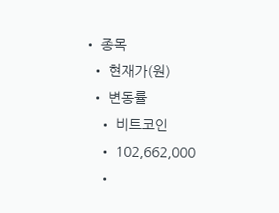• 종목
  • 현재가(원)
  • 변동률
    • 비트코인
    • 102,662,000
    •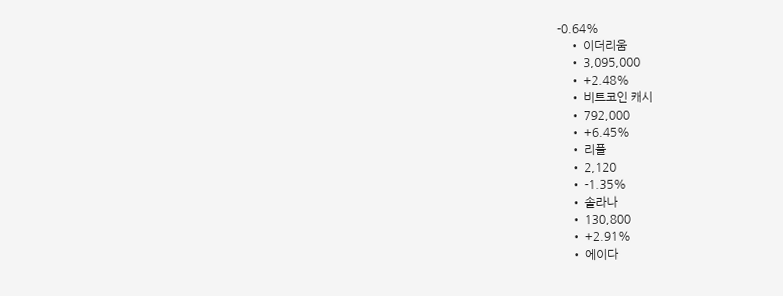-0.64%
    • 이더리움
    • 3,095,000
    • +2.48%
    • 비트코인 캐시
    • 792,000
    • +6.45%
    • 리플
    • 2,120
    • -1.35%
    • 솔라나
    • 130,800
    • +2.91%
    • 에이다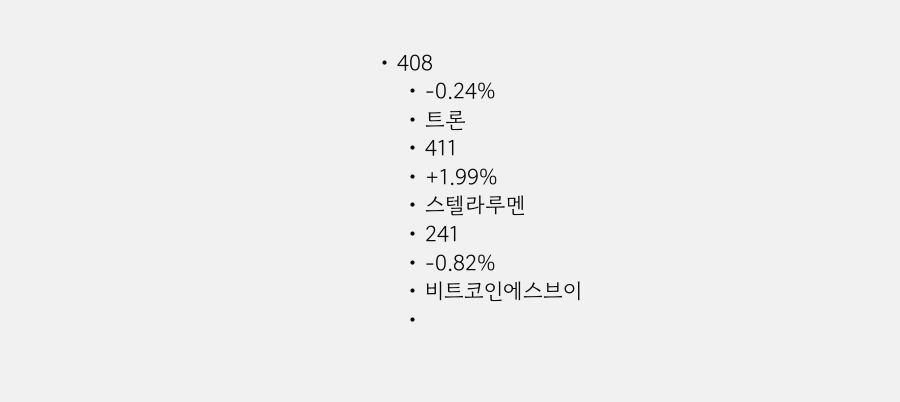• 408
    • -0.24%
    • 트론
    • 411
    • +1.99%
    • 스텔라루멘
    • 241
    • -0.82%
    • 비트코인에스브이
    •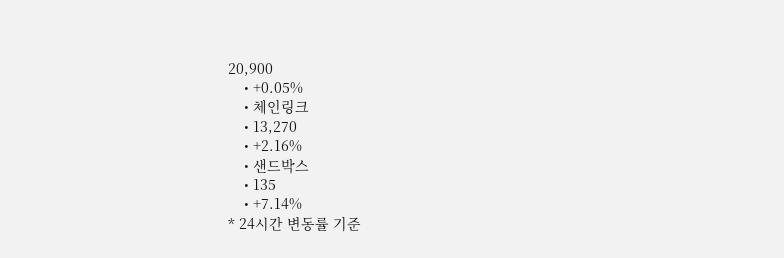20,900
    • +0.05%
    • 체인링크
    • 13,270
    • +2.16%
    • 샌드박스
    • 135
    • +7.14%
* 24시간 변동률 기준